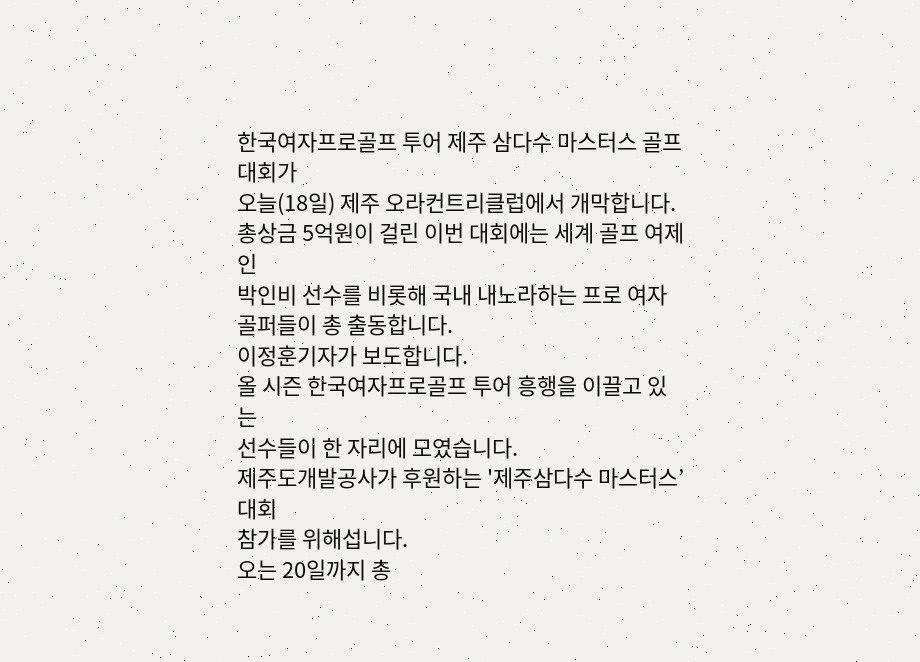한국여자프로골프 투어 제주 삼다수 마스터스 골프대회가
오늘(18일) 제주 오라컨트리클럽에서 개막합니다.
총상금 5억원이 걸린 이번 대회에는 세계 골프 여제인
박인비 선수를 비롯해 국내 내노라하는 프로 여자골퍼들이 총 출동합니다.
이정훈기자가 보도합니다.
올 시즌 한국여자프로골프 투어 흥행을 이끌고 있는
선수들이 한 자리에 모였습니다.
제주도개발공사가 후원하는 '제주삼다수 마스터스’대회
참가를 위해섭니다.
오는 20일까지 총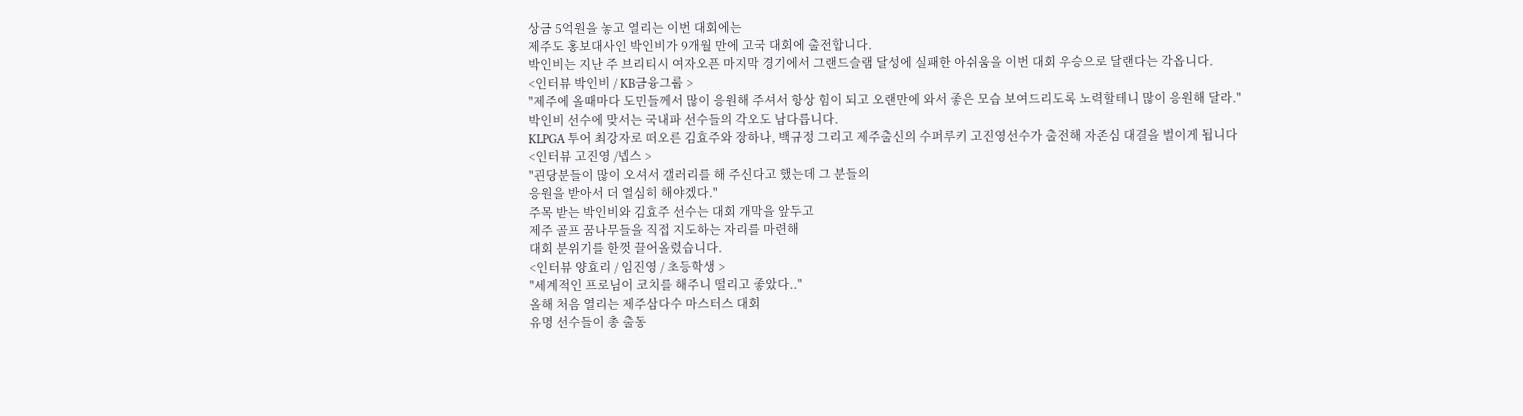상금 5억원을 놓고 열리는 이번 대회에는
제주도 홍보대사인 박인비가 9개월 만에 고국 대회에 출전합니다.
박인비는 지난 주 브리티시 여자오픈 마지막 경기에서 그랜드슬램 달성에 실패한 아쉬움을 이번 대회 우승으로 달랜다는 각옵니다.
<인터뷰 박인비 / KB금융그룹 >
"제주에 올때마다 도민들께서 많이 응원해 주셔서 항상 힘이 되고 오랜만에 와서 좋은 모습 보여드리도록 노력할테니 많이 응원해 달라."
박인비 선수에 맞서는 국내파 선수들의 각오도 남다릅니다.
KLPGA 투어 최강자로 떠오른 김효주와 장하나, 백규정 그리고 제주출신의 수퍼루키 고진영선수가 출전해 자존심 대결을 벌이게 됩니다
<인터뷰 고진영 /넵스 >
"괸당분들이 많이 오셔서 갤러리를 해 주신다고 했는데 그 분들의
응원을 받아서 더 열심히 해야겠다."
주목 받는 박인비와 김효주 선수는 대회 개막을 앞두고
제주 골프 꿈나무들을 직접 지도하는 자리를 마련해
대회 분위기를 한껏 끌어올렸습니다.
<인터뷰 양효리 / 임진영 / 초등학생 >
"세계적인 프로님이 코치를 해주니 떨리고 좋았다.."
올해 처음 열리는 제주삼다수 마스터스 대회
유명 선수들이 총 출동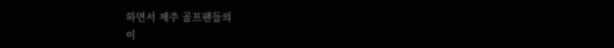하면서 제주 골프팬들의
이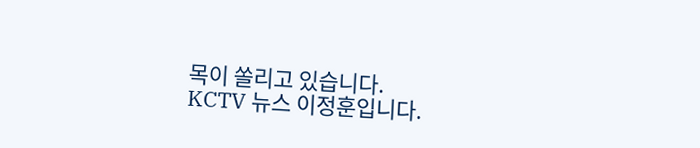목이 쏠리고 있습니다.
KCTV 뉴스 이정훈입니다.